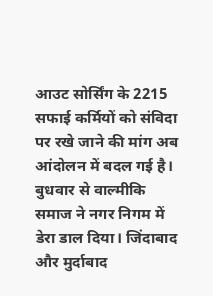आउट सोर्सिंग के 2215 सफाई कर्मियों को संविदा पर रखे जाने की मांग अब आंदोलन में बदल गई है। बुधवार से वाल्मीकि समाज ने नगर निगम में डेरा डाल दिया। जिंदाबाद और मुर्दाबाद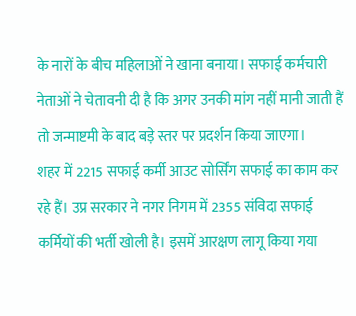के नारों के बीच महिलाओं ने खाना बनाया। सफाई कर्मचारी नेताओं ने चेतावनी दी है कि अगर उनकी मांग नहीं मानी जाती हैं तो जन्माष्टमी के बाद बड़े स्तर पर प्रदर्शन किया जाएगा।
शहर में 2215 सफाई कर्मी आउट सोर्सिंग सफाई का काम कर रहे हैं। उप्र सरकार ने नगर निगम में 2355 संविदा सफाई कर्मियों की भर्ती खोली है। इसमें आरक्षण लागू किया गया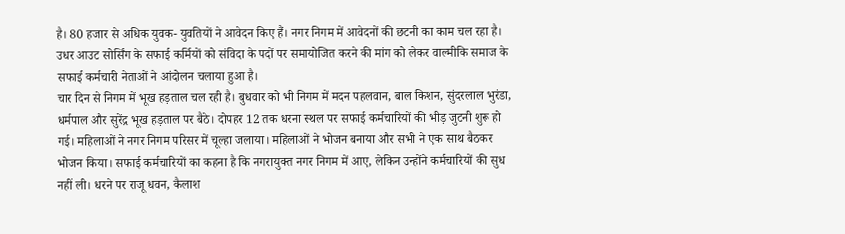है। 80 हजार से अधिक युवक- युवतियों ने आवेदन किए हैं। नगर निगम में आवेदनों की छटनी का काम चल रहा है। उधर आउट सोर्सिंग के सफाई कर्मियों को संविदा के पदों पर समायोजित करने की मांग को लेकर वाल्मीकि समाज के सफाई कर्मचारी नेताओं ने आंदोलन चलाया हुआ है।
चार दिन से निगम में भूख हड़ताल चल रही है। बुधवार को भी निगम में मदन पहलवान, बाल किशन, सुंदरलाल भुरंडा, धर्मपाल और सुरेंद्र भूख हड़ताल पर बैठे। दोपहर 12 तक धरना स्थल पर सफाई कर्मचारियों की भीड़ जुटनी शुरू हो गई। महिलाओं ने नगर निगम परिसर में चूल्हा जलाया। महिलाओं ने भोजन बनाया और सभी ने एक साथ बैठकर भोजन किया। सफाई कर्मचारियों का कहना है कि नगरायुक्त नगर निगम में आए, लेकिन उन्होंने कर्मचारियों की सुध नहीं ली। धरने पर राजू धवन, कैलाश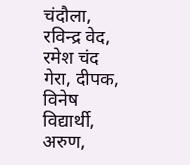चंदौला, रविन्द्र वेद, रमेश चंद गेरा, दीपक, विनेष विद्यार्थी, अरुण,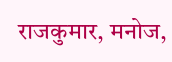राजकुमार, मनोज,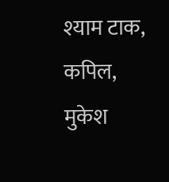श्याम टाक, कपिल, मुकेश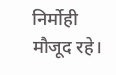निर्मोही मौजूद रहे।